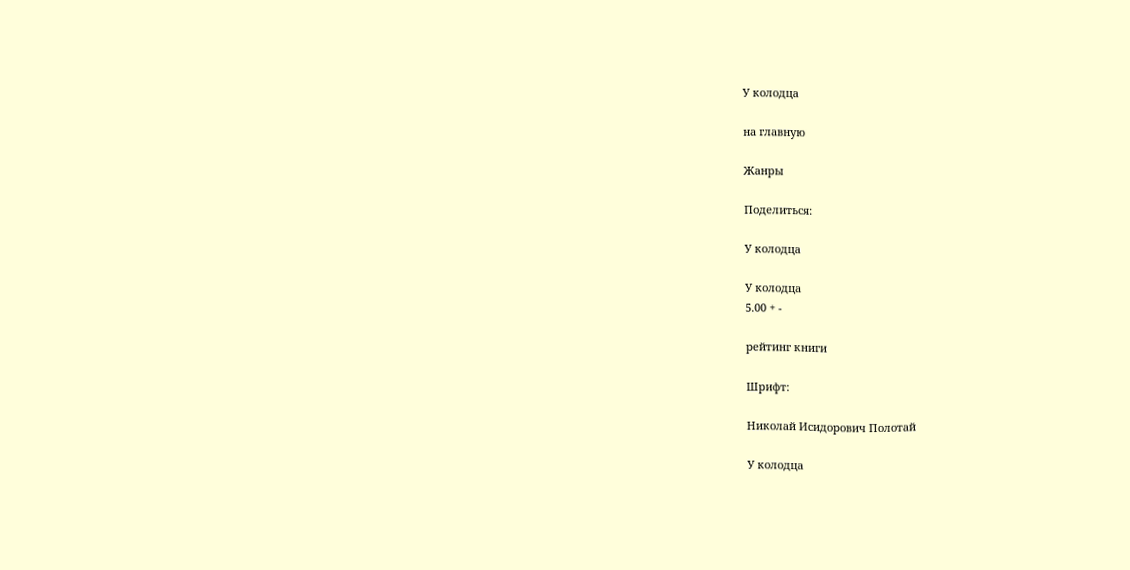У колодца

на главную

Жанры

Поделиться:

У колодца

У колодца
5.00 + -

рейтинг книги

Шрифт:

Николай Исидорович Полотай

У колодца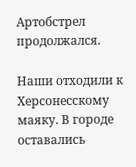Артобстрел продолжался.

Наши отходили к Херсонесскому маяку. В городе оставались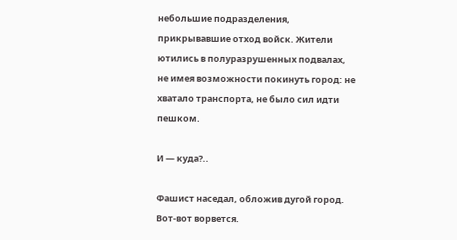небольшие подразделения, прикрывавшие отход войск. Жители ютились в полуразрушенных подвалах, не имея возможности покинуть город: не хватало транспорта, не было сил идти пешком.

И — куда?..

Фашист наседал, обложив дугой город. Вот-вот ворвется.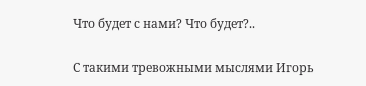Что будет с нами? Что будет?..

С такими тревожными мыслями Игорь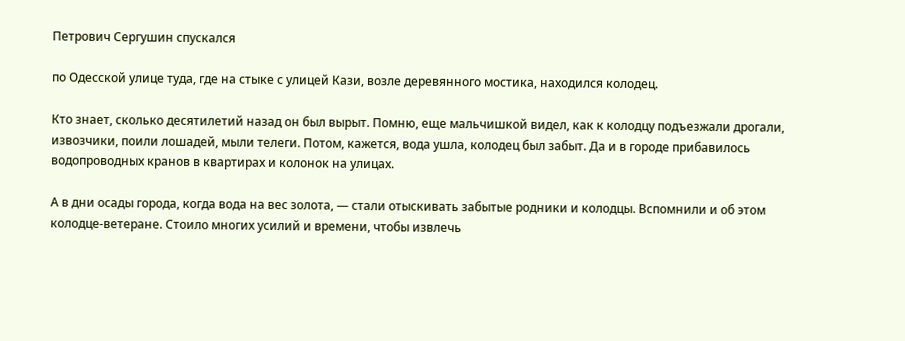Петрович Сергушин спускался

по Одесской улице туда, где на стыке с улицей Кази, возле деревянного мостика, находился колодец.

Кто знает, сколько десятилетий назад он был вырыт. Помню, еще мальчишкой видел, как к колодцу подъезжали дрогали, извозчики, поили лошадей, мыли телеги. Потом, кажется, вода ушла, колодец был забыт. Да и в городе прибавилось водопроводных кранов в квартирах и колонок на улицах.

А в дни осады города, когда вода на вес золота, — стали отыскивать забытые родники и колодцы. Вспомнили и об этом колодце-ветеране. Стоило многих усилий и времени, чтобы извлечь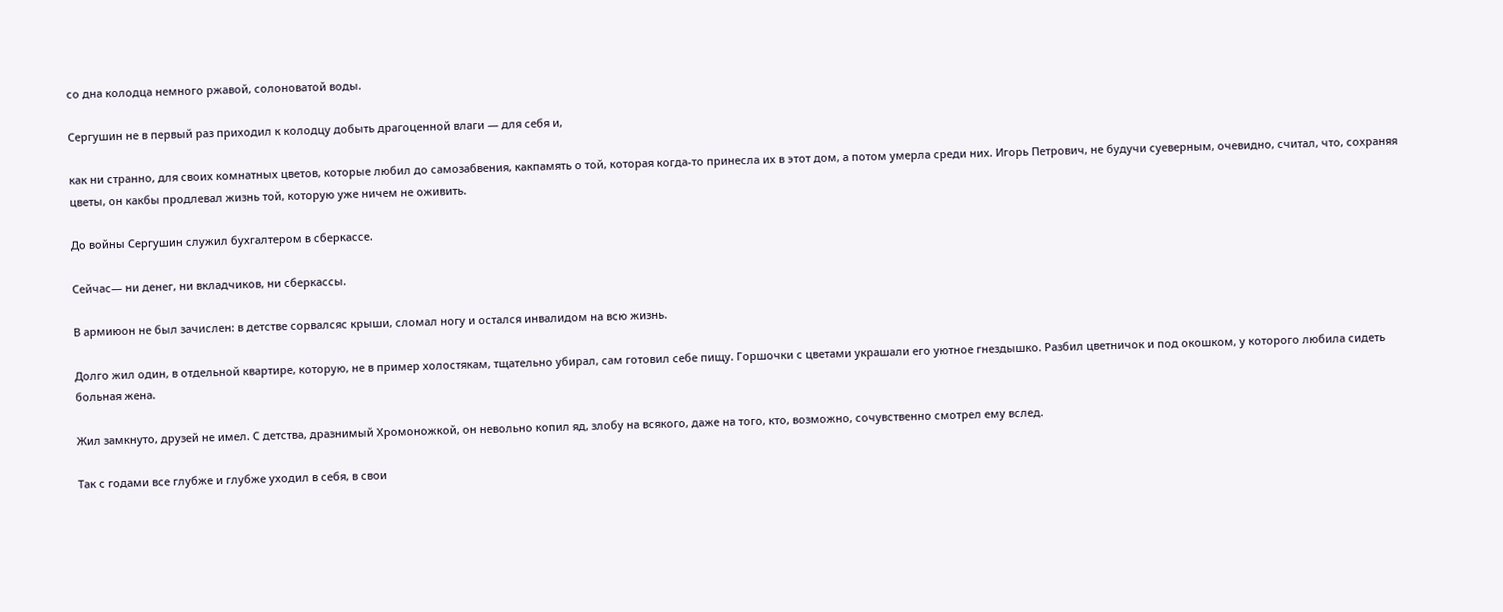со дна колодца немного ржавой, солоноватой воды.

Сергушин не в первый раз приходил к колодцу добыть драгоценной влаги — для себя и,

как ни странно, для своих комнатных цветов, которые любил до самозабвения, какпамять о той, которая когда-то принесла их в этот дом, а потом умерла среди них. Игорь Петрович, не будучи суеверным, очевидно, считал, что, сохраняя цветы, он какбы продлевал жизнь той, которую уже ничем не оживить.

До войны Сергушин служил бухгалтером в сберкассе.

Сейчас— ни денег, ни вкладчиков, ни сберкассы.

В армиюон не был зачислен: в детстве сорвалсяс крыши, сломал ногу и остался инвалидом на всю жизнь.

Долго жил один, в отдельной квартире, которую, не в пример холостякам, тщательно убирал, сам готовил себе пищу. Горшочки с цветами украшали его уютное гнездышко. Разбил цветничок и под окошком, у которого любила сидеть больная жена.

Жил замкнуто, друзей не имел. С детства, дразнимый Хромоножкой, он невольно копил яд, злобу на всякого, даже на того, кто, возможно, сочувственно смотрел ему вслед.

Так с годами все глубже и глубже уходил в себя, в свои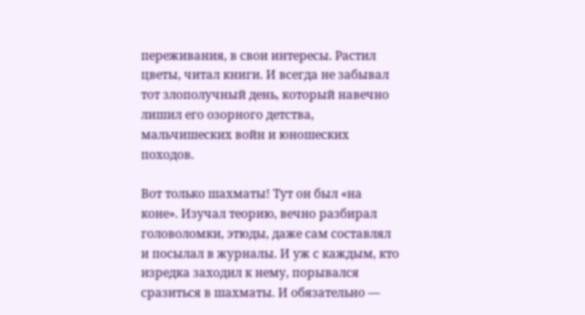переживания, в свои интересы. Растил цветы, читал книги. И всегда не забывал тот злополучный день, который навечно лишил его озорного детства, мальчишеских войн и юношеских походов.

Вот только шахматы! Тут он был «на коне». Изучал теорию, вечно разбирал головоломки, этюды, даже сам составлял и посылал в журналы. И уж с каждым, кто изредка заходил к нему, порывался сразиться в шахматы. И обязательно —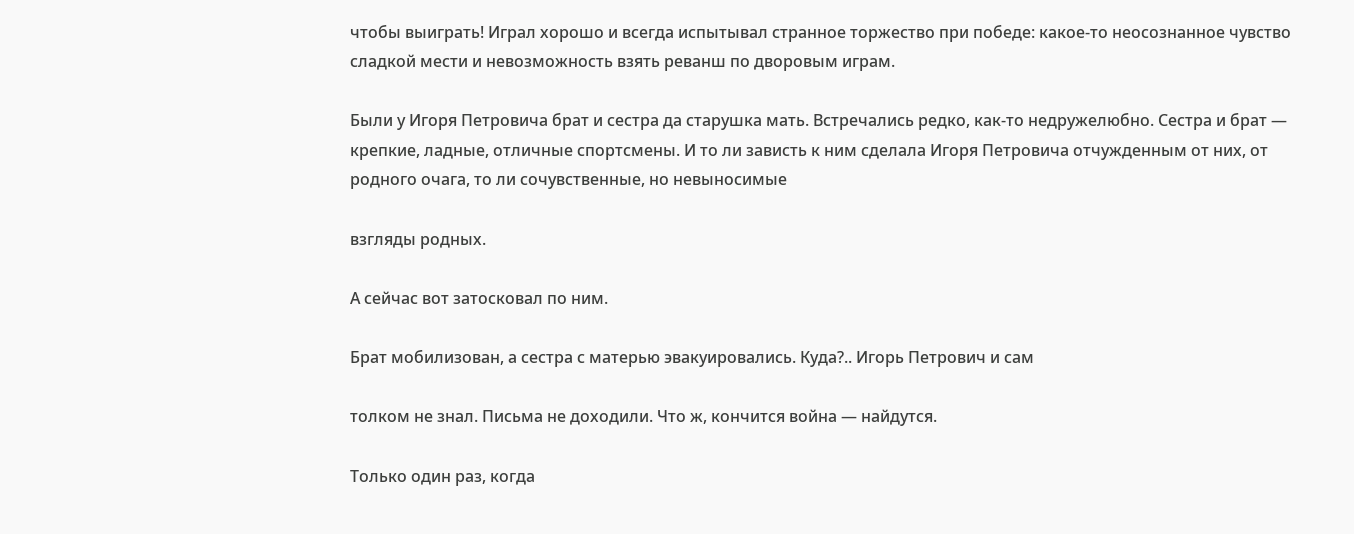чтобы выиграть! Играл хорошо и всегда испытывал странное торжество при победе: какое-то неосознанное чувство сладкой мести и невозможность взять реванш по дворовым играм.

Были у Игоря Петровича брат и сестра да старушка мать. Встречались редко, как-то недружелюбно. Сестра и брат — крепкие, ладные, отличные спортсмены. И то ли зависть к ним сделала Игоря Петровича отчужденным от них, от родного очага, то ли сочувственные, но невыносимые

взгляды родных.

А сейчас вот затосковал по ним.

Брат мобилизован, а сестра с матерью эвакуировались. Куда?.. Игорь Петрович и сам

толком не знал. Письма не доходили. Что ж, кончится война — найдутся.

Только один раз, когда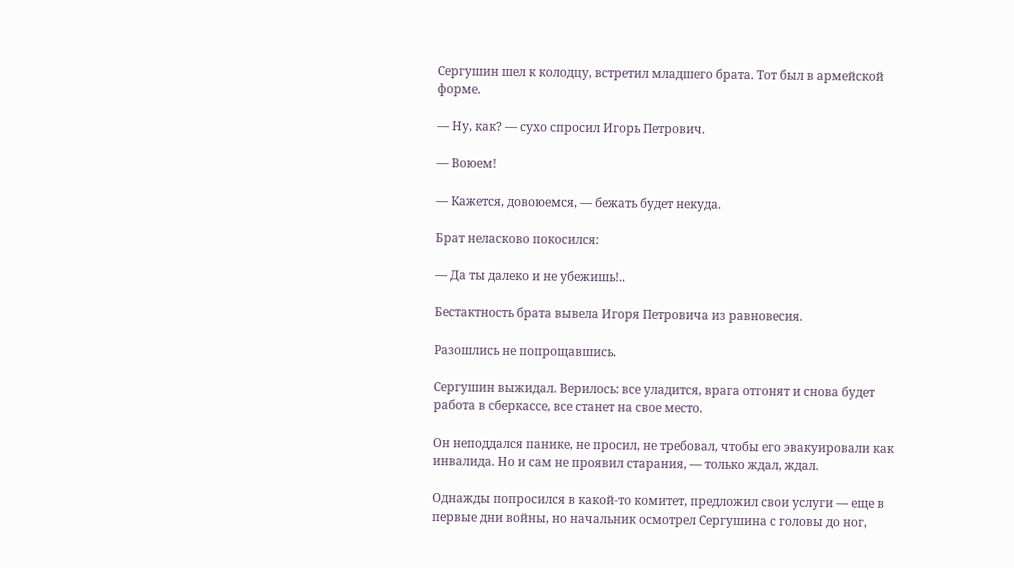Сергушин шел к колодцу, встретил младшего брата. Тот был в армейской форме.

— Ну, как? — сухо спросил Игорь Петрович.

— Воюем!

— Кажется, довоюемся, — бежать будет некуда.

Брат неласково покосился:

— Да ты далеко и не убежишь!..

Бестактность брата вывела Игоря Петровича из равновесия.

Разошлись не попрощавшись.

Сергушин выжидал. Верилось: все уладится, врага отгонят и снова будет работа в сберкассе, все станет на свое место.

Он неподдался панике, не просил, не требовал, чтобы его эвакуировали как инвалида. Но и сам не проявил старания, — только ждал, ждал.

Однажды попросился в какой-то комитет, предложил свои услуги — еще в первые дни войны, но начальник осмотрел Сергушина с головы до ног,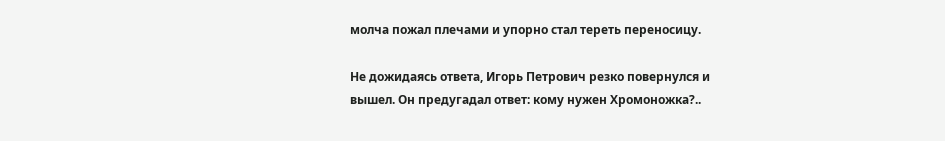молча пожал плечами и упорно стал тереть переносицу.

Не дожидаясь ответа, Игорь Петрович резко повернулся и вышел. Он предугадал ответ: кому нужен Хромоножка?..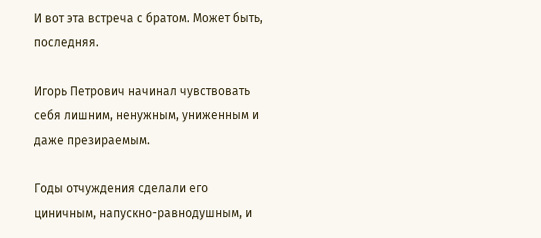И вот эта встреча с братом. Может быть, последняя.

Игорь Петрович начинал чувствовать себя лишним, ненужным, униженным и даже презираемым.

Годы отчуждения сделали его циничным, напускно-равнодушным, и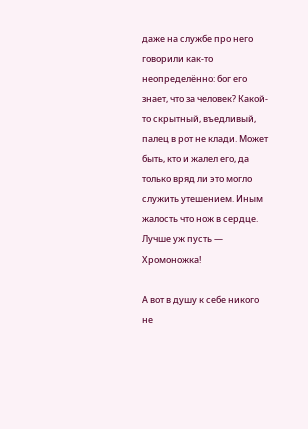даже на службе про него говорили как-то неопределённо: бог его знает, что за человек? Какой-то скрытный, въедливый, палец в рот не клади. Может быть, кто и жалел его, да только вряд ли это могло служить утешением. Иным жалость что нож в сердце. Лучше уж пусть — Хромоножка!

А вот в душу к себе никого не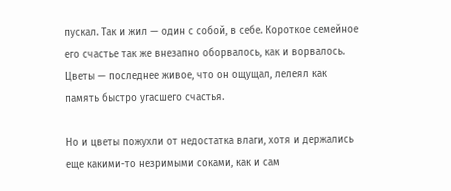пускал. Так и жил — один с собой, в себе. Короткое семейное его счастье так же внезапно оборвалось, как и ворвалось. Цветы — последнее живое, что он ощущал, лелеял как память быстро угасшего счастья.

Но и цветы пожухли от недостатка влаги, хотя и держались еще какими-то незримыми соками, как и сам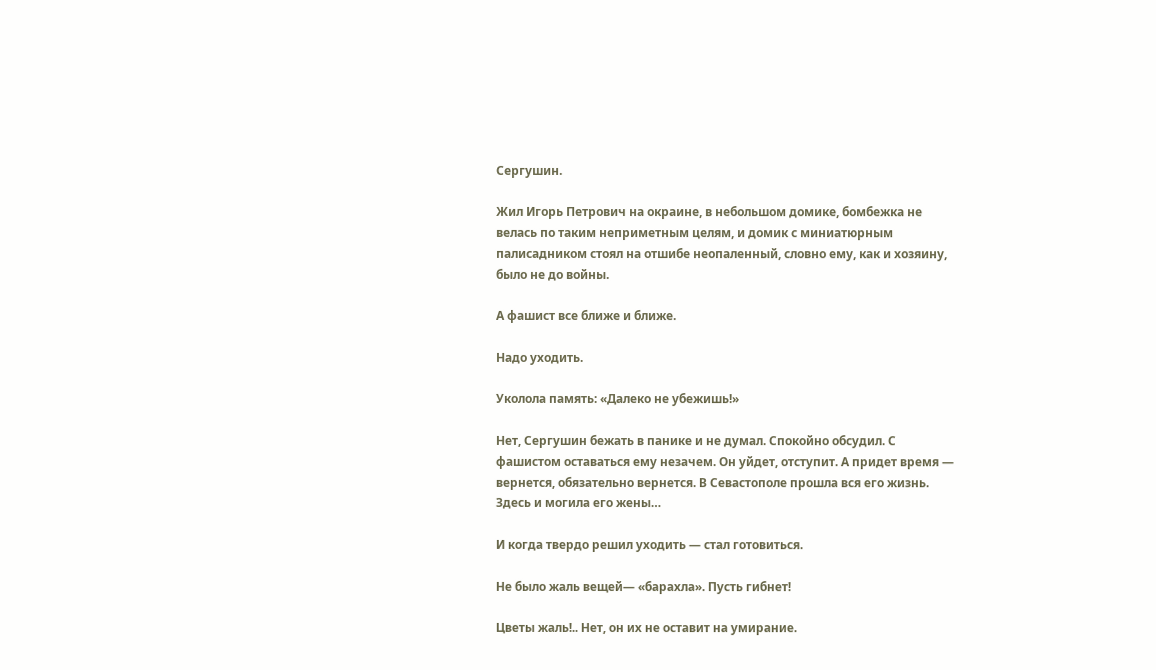Сергушин.

Жил Игорь Петрович на окраине, в небольшом домике, бомбежка не велась по таким неприметным целям, и домик с миниатюрным палисадником стоял на отшибе неопаленный, словно ему, как и хозяину, было не до войны.

А фашист все ближе и ближе.

Надо уходить.

Уколола память: «Далеко не убежишь!»

Нет, Сергушин бежать в панике и не думал. Спокойно обсудил. С фашистом оставаться ему незачем. Он уйдет, отступит. А придет время — вернется, обязательно вернется. В Севастополе прошла вся его жизнь. Здесь и могила его жены…

И когда твердо решил уходить — стал готовиться.

Не было жаль вещей— «барахла». Пусть гибнет!

Цветы жаль!.. Нет, он их не оставит на умирание.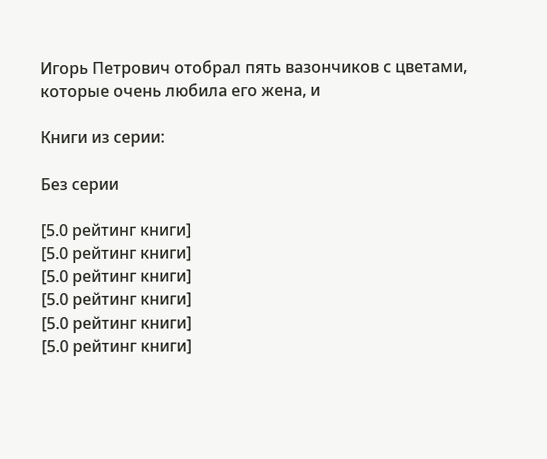Игорь Петрович отобрал пять вазончиков с цветами, которые очень любила его жена, и

Книги из серии:

Без серии

[5.0 рейтинг книги]
[5.0 рейтинг книги]
[5.0 рейтинг книги]
[5.0 рейтинг книги]
[5.0 рейтинг книги]
[5.0 рейтинг книги]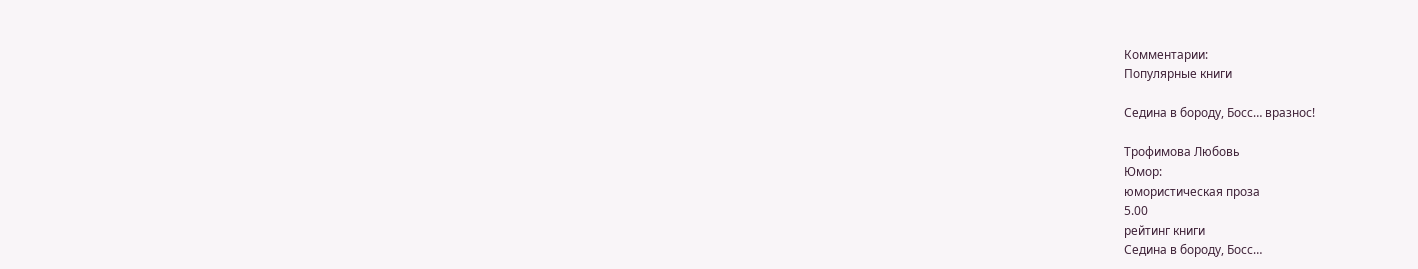Комментарии:
Популярные книги

Седина в бороду, Босс… вразнос!

Трофимова Любовь
Юмор:
юмористическая проза
5.00
рейтинг книги
Седина в бороду, Босс…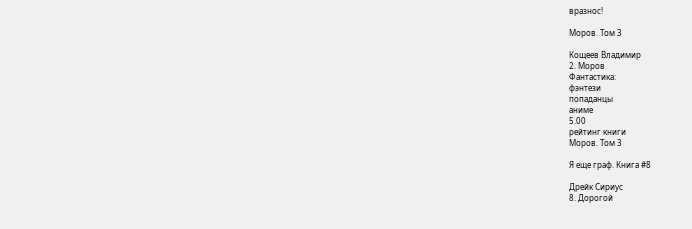вразнос!

Моров. Том 3

Кощеев Владимир
2. Моров
Фантастика:
фэнтези
попаданцы
аниме
5.00
рейтинг книги
Моров. Том 3

Я еще граф. Книга #8

Дрейк Сириус
8. Дорогой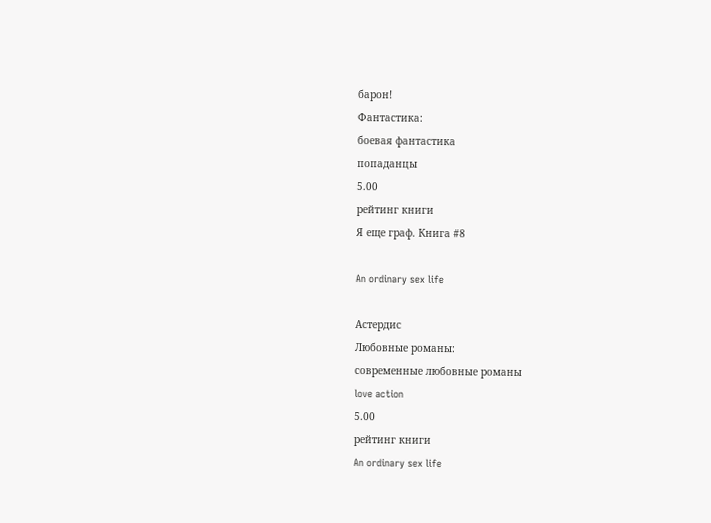барон!
Фантастика:
боевая фантастика
попаданцы
5.00
рейтинг книги
Я еще граф. Книга #8

An ordinary sex life

Астердис
Любовные романы:
современные любовные романы
love action
5.00
рейтинг книги
An ordinary sex life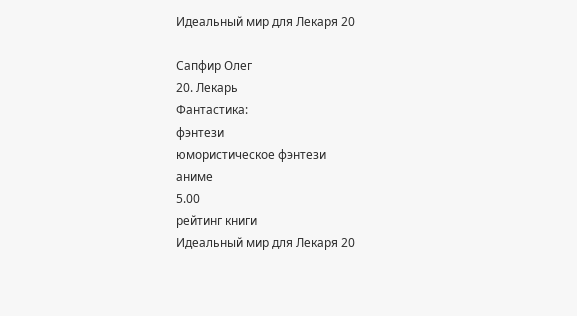Идеальный мир для Лекаря 20

Сапфир Олег
20. Лекарь
Фантастика:
фэнтези
юмористическое фэнтези
аниме
5.00
рейтинг книги
Идеальный мир для Лекаря 20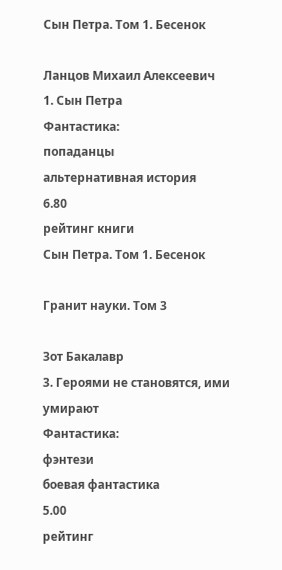Сын Петра. Том 1. Бесенок

Ланцов Михаил Алексеевич
1. Сын Петра
Фантастика:
попаданцы
альтернативная история
6.80
рейтинг книги
Сын Петра. Том 1. Бесенок

Гранит науки. Том 3

Зот Бакалавр
3. Героями не становятся, ими умирают
Фантастика:
фэнтези
боевая фантастика
5.00
рейтинг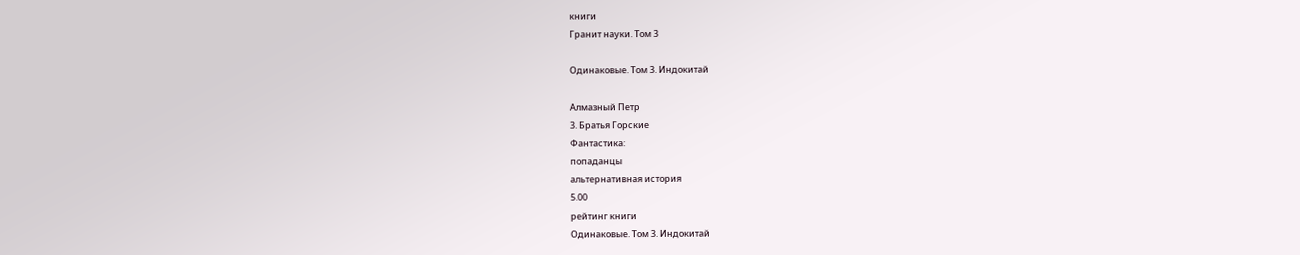книги
Гранит науки. Том 3

Одинаковые. Том 3. Индокитай

Алмазный Петр
3. Братья Горские
Фантастика:
попаданцы
альтернативная история
5.00
рейтинг книги
Одинаковые. Том 3. Индокитай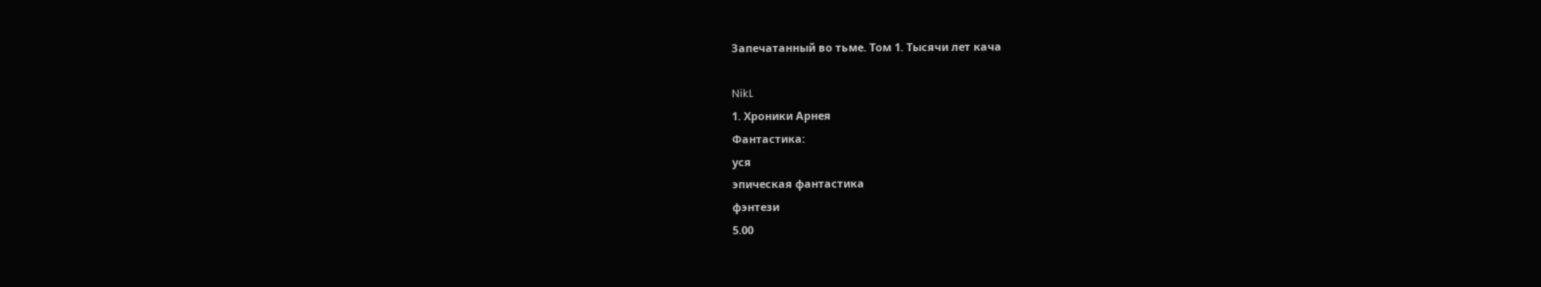Запечатанный во тьме. Том 1. Тысячи лет кача

NikL
1. Хроники Арнея
Фантастика:
уся
эпическая фантастика
фэнтези
5.00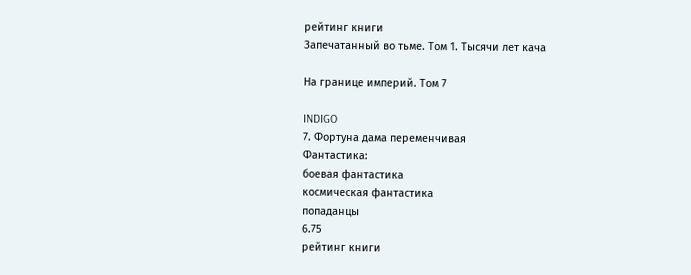рейтинг книги
Запечатанный во тьме. Том 1. Тысячи лет кача

На границе империй. Том 7

INDIGO
7. Фортуна дама переменчивая
Фантастика:
боевая фантастика
космическая фантастика
попаданцы
6.75
рейтинг книги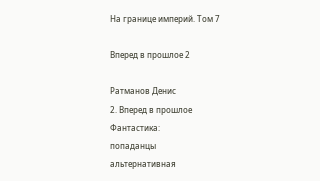На границе империй. Том 7

Вперед в прошлое 2

Ратманов Денис
2. Вперед в прошлое
Фантастика:
попаданцы
альтернативная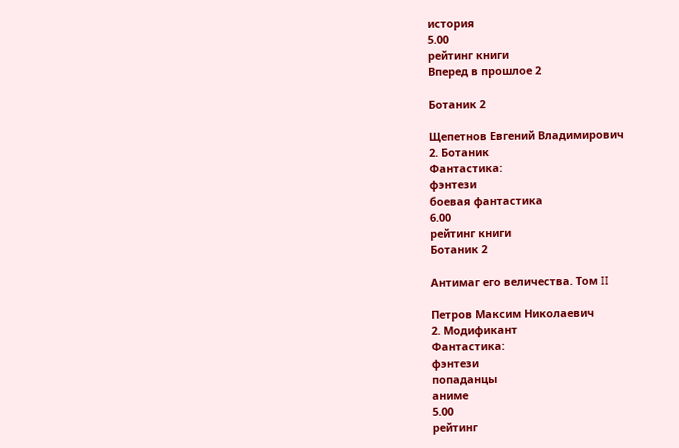история
5.00
рейтинг книги
Вперед в прошлое 2

Ботаник 2

Щепетнов Евгений Владимирович
2. Ботаник
Фантастика:
фэнтези
боевая фантастика
6.00
рейтинг книги
Ботаник 2

Антимаг его величества. Том II

Петров Максим Николаевич
2. Модификант
Фантастика:
фэнтези
попаданцы
аниме
5.00
рейтинг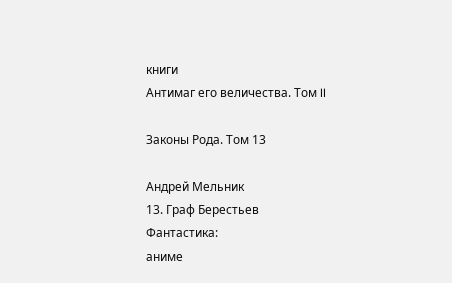книги
Антимаг его величества. Том II

Законы Рода. Том 13

Андрей Мельник
13. Граф Берестьев
Фантастика:
аниме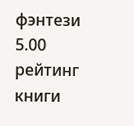фэнтези
5.00
рейтинг книги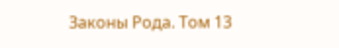Законы Рода. Том 13